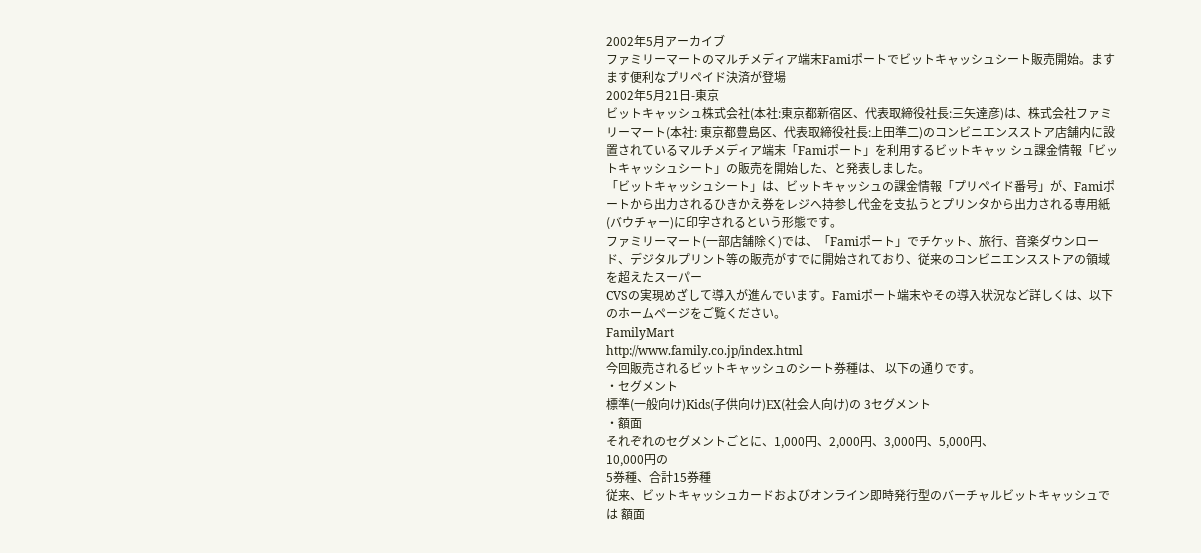2002年5月アーカイブ
ファミリーマートのマルチメディア端末Famiポートでビットキャッシュシート販売開始。ますます便利なプリペイド決済が登場
2002年5月21日-東京
ビットキャッシュ株式会社(本社:東京都新宿区、代表取締役社長:三矢達彦)は、株式会社ファミリーマート(本社: 東京都豊島区、代表取締役社長:上田準二)のコンビニエンスストア店舗内に設置されているマルチメディア端末「Famiポート」を利用するビットキャッ シュ課金情報「ビットキャッシュシート」の販売を開始した、と発表しました。
「ビットキャッシュシート」は、ビットキャッシュの課金情報「プリペイド番号」が、Famiポートから出力されるひきかえ券をレジへ持参し代金を支払うとプリンタから出力される専用紙(バウチャー)に印字されるという形態です。
ファミリーマート(一部店舗除く)では、「Famiポート」でチケット、旅行、音楽ダウンロード、デジタルプリント等の販売がすでに開始されており、従来のコンビニエンスストアの領域を超えたスーパー
CVSの実現めざして導入が進んでいます。Famiポート端末やその導入状況など詳しくは、以下のホームページをご覧ください。
FamilyMart
http://www.family.co.jp/index.html
今回販売されるビットキャッシュのシート券種は、 以下の通りです。
・セグメント
標準(一般向け)Kids(子供向け)EX(社会人向け)の 3セグメント
・額面
それぞれのセグメントごとに、1,000円、2,000円、3,000円、5,000円、
10,000円の
5券種、合計15券種
従来、ビットキャッシュカードおよびオンライン即時発行型のバーチャルビットキャッシュでは 額面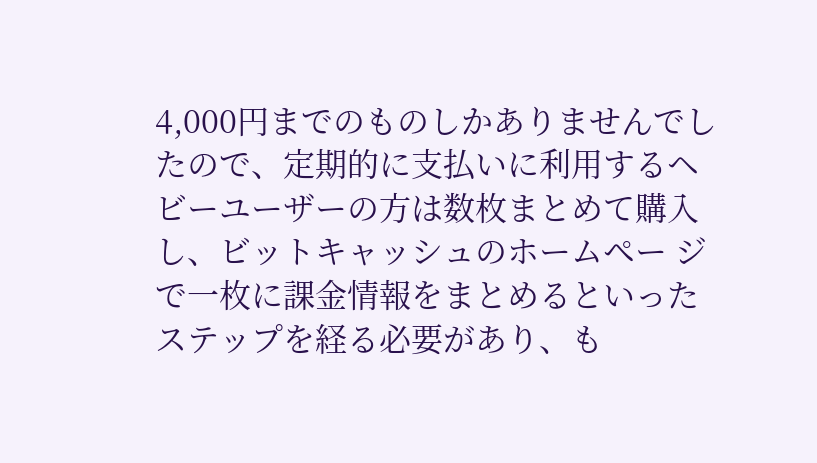4,000円までのものしかありませんでしたので、定期的に支払いに利用するヘビーユーザーの方は数枚まとめて購入し、ビットキャッシュのホームペー ジで一枚に課金情報をまとめるといったステップを経る必要があり、も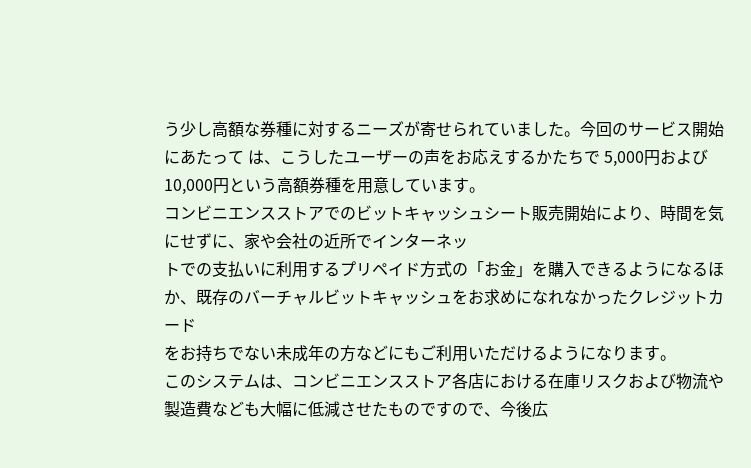う少し高額な券種に対するニーズが寄せられていました。今回のサービス開始にあたって は、こうしたユーザーの声をお応えするかたちで 5,000円および10,000円という高額券種を用意しています。
コンビニエンスストアでのビットキャッシュシート販売開始により、時間を気にせずに、家や会社の近所でインターネッ
トでの支払いに利用するプリペイド方式の「お金」を購入できるようになるほか、既存のバーチャルビットキャッシュをお求めになれなかったクレジットカード
をお持ちでない未成年の方などにもご利用いただけるようになります。
このシステムは、コンビニエンスストア各店における在庫リスクおよび物流や製造費なども大幅に低減させたものですので、今後広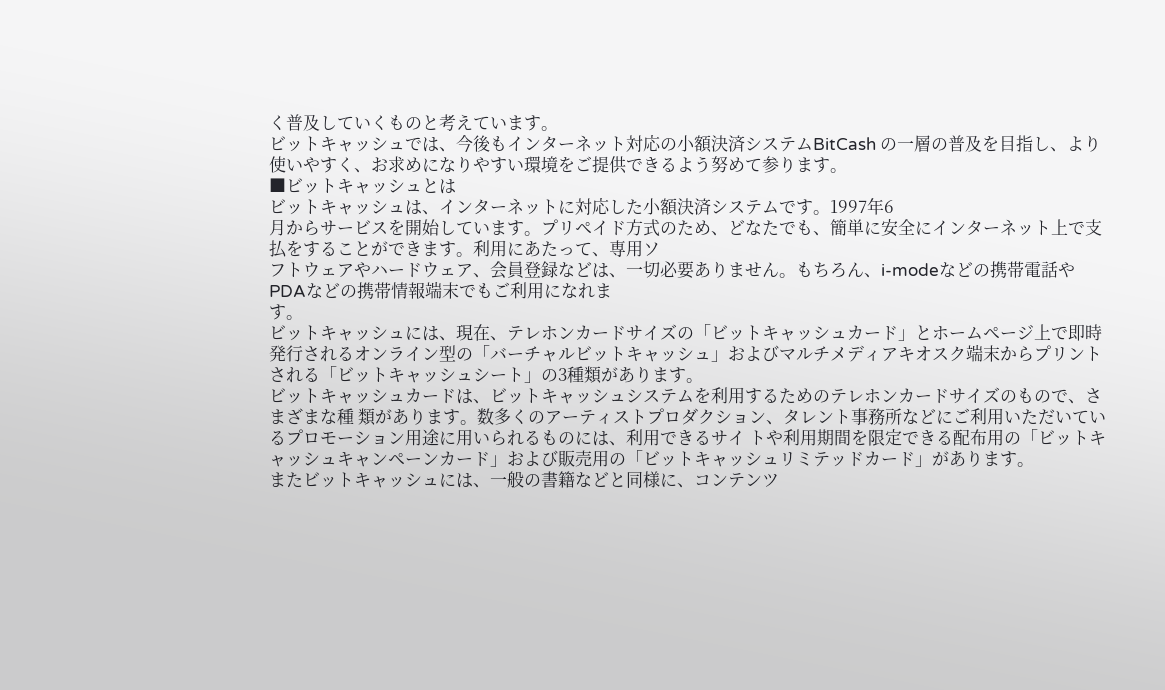く普及していくものと考えています。
ビットキャッシュでは、今後もインターネット対応の小額決済システムBitCash の一層の普及を目指し、より使いやすく、お求めになりやすい環境をご提供できるよう努めて参ります。
■ビットキャッシュとは
ビットキャッシュは、インターネットに対応した小額決済システムです。1997年6
月からサービスを開始しています。プリペイド方式のため、どなたでも、簡単に安全にインターネット上で支払をすることができます。利用にあたって、専用ソ
フトウェアやハードウェア、会員登録などは、一切必要ありません。もちろん、i-modeなどの携帯電話やPDAなどの携帯情報端末でもご利用になれま
す。
ビットキャッシュには、現在、テレホンカードサイズの「ビットキャッシュカード」とホームページ上で即時発行されるオンライン型の「バーチャルビットキャッシュ」およびマルチメディアキオスク端末からプリントされる「ビットキャッシュシート」の3種類があります。
ビットキャッシュカードは、ビットキャッシュシステムを利用するためのテレホンカードサイズのもので、さまざまな種 類があります。数多くのアーティストプロダクション、タレント事務所などにご利用いただいているプロモーション用途に用いられるものには、利用できるサイ トや利用期間を限定できる配布用の「ビットキャッシュキャンペーンカード」および販売用の「ビットキャッシュリミテッドカード」があります。
またビットキャッシュには、一般の書籍などと同様に、コンテンツ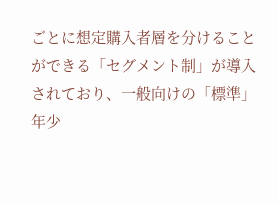ごとに想定購入者層を分けることができる「セグメント制」が導入されており、一般向けの「標準」年少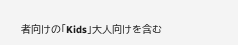者向けの「Kids」大人向けを含む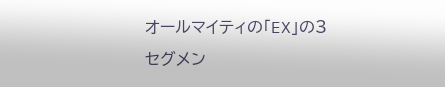オールマイティの「EX」の3セグメン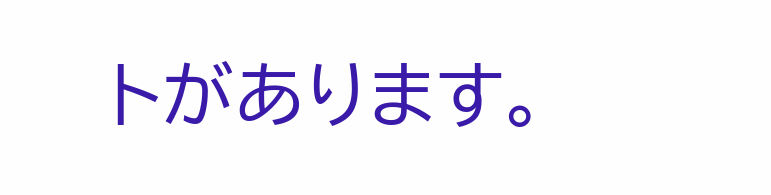トがあります。